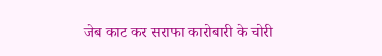जेब काट कर सराफा कारोबारी के चोरी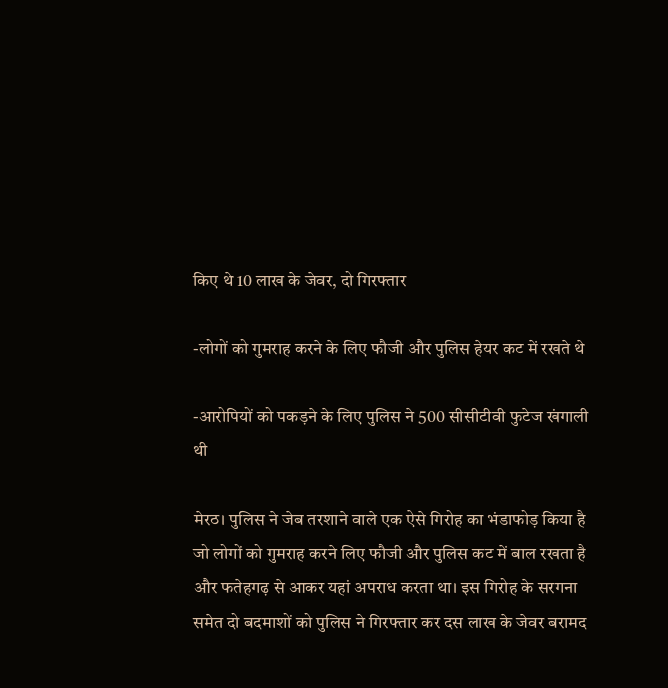किए थे 10 लाख के जेवर, दो गिरफ्तार

-लोगों को गुमराह करने के लिए फौजी और पुलिस हेयर कट में रखते थे

-आरोपियों को पकड़ने के लिए पुलिस ने 500 सीसीटीवी फुटेज खंगाली थी

मेरठ। पुलिस ने जेब तरशाने वाले एक ऐसे गिरोह का भंडाफोड़ किया है जो लोगों को गुमराह करने लिए फौजी और पुलिस कट में बाल रखता है और फतेहगढ़ से आकर यहां अपराध करता था। इस गिरोह के सरगना समेत दो बदमाशों को पुलिस ने गिरफ्तार कर दस लाख के जेवर बरामद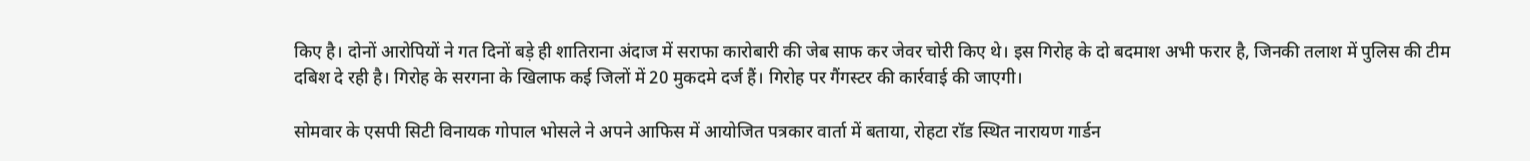किए है। दोनों आरोपियों ने गत दिनों बड़े ही शातिराना अंदाज में सराफा कारोबारी की जेब साफ कर जेवर चोरी किए थे। इस गिरोह के दो बदमाश अभी फरार है, जिनकी तलाश में पुलिस की टीम दबिश दे रही है। गिरोह के सरगना के खिलाफ कई जिलों में 20 मुकदमे दर्ज हैं। गिरोह पर गैंगस्टर की कार्रवाई की जाएगी।

सोमवार के एसपी सिटी विनायक गोपाल भोसले ने अपने आफिस में आयोजित पत्रकार वार्ता में बताया, रोहटा रॉड स्थित नारायण गार्डन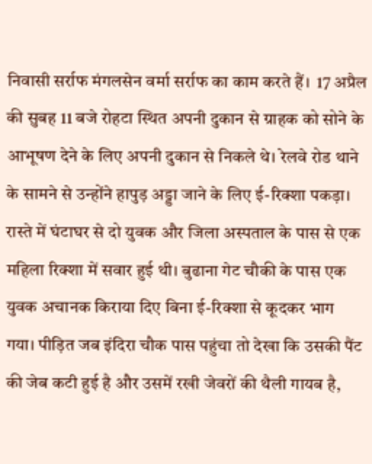निवासी सर्राफ मंगलसेन वर्मा सर्राफ का काम करते हैं।  17 अप्रैल की सुबह 11 बजे रोहटा स्थित अपनी दुकान से ग्राहक को सोने के आभूषण देने के लिए अपनी दुकान से निकले थे। रेलवे रोड थाने के सामने से उन्होंने हापुड़ अड्डा जाने के लिए ई-रिक्शा पकड़ा। रास्ते में घंटाघर से दो युवक और जिला अस्पताल के पास से एक महिला रिक्शा में सवार हुई थी। बुढाना गेट चौकी के पास एक युवक अचानक किराया दिए बिना ई-रिक्शा से कूदकर भाग गया। पीड़ित जब इंदिरा चौक पास पहुंचा तो देखा कि उसकी पैंट की जेब कटी हुई है और उसमें रखी जेवरों की थैली गायब है,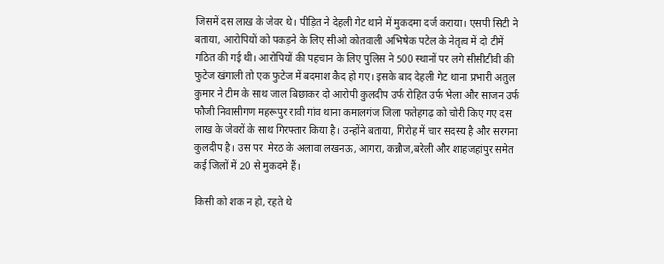जिसमें दस लाख के जेवर थे। पीड़ित ने देहली गेट थाने में मुकदमा दर्ज कराया। एसपी सिटी ने बताया, आरोपियों को पकड़ने के लिए सीओ कोतवाली अभिषेक पटेल के नेतृत्व में दो टीमें गठित की गई थी। आरोपियों की पहचान के लिए पुलिस ने 500 स्थानों पर लगे सीसीटीवी की फुटेज खंगाली तो एक फुटेज में बदमाश कैद हो गए। इसके बाद देहली गेट थाना प्रभारी अतुल कुमार ने टीम के साथ जाल बिछाकर दो आरोपी कुलदीप उर्फ रोहित उर्फ भेला और साजन उर्फ फौजी निवासीगण महरूपुर रावी गांव थाना कमालगंज जिला फतेहगढ़ को चोरी किए गए दस लाख के जेवरों के साथ गिरफ्तार किया है। उन्होंने बताया, गिरोह में चार सदस्य है और सरगना कुलदीप है। उस पर  मेरठ के अलावा लखनऊ, आगरा, कन्नौज,बरेली और शाहजहांपुर समेत कई जिलों में 20 से मुकदमे हैं।

किसी को शक न हो, रहते थे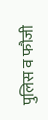पुलिस व फौजी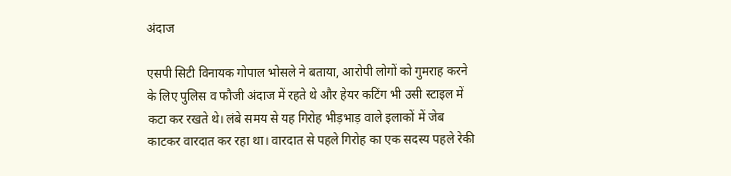अंदाज

एसपी सिटी विनायक गोपाल भोसले ने बताया, आरोपी लोगों को गुमराह करने के लिए पुलिस व फौजी अंदाज में रहते थे और हेयर कटिंग भी उसी स्टाइल में कटा कर रखते थे। लंबे समय से यह गिरोह भीड़भाड़ वाले इलाकों में जेब काटकर वारदात कर रहा था। वारदात से पहले गिरोह का एक सदस्य पहले रेकी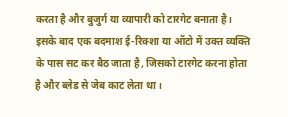करता है और बुजुर्ग या व्यापारी को टारगेट बनाता है। इसके बाद एक बदमाश ई-रिक्शा या ऑटो में उक्त व्यक्ति के पास सट कर बैठ जाता है, जिसको टारगेट करना होता है और ब्लेड से जेब काट लेता था।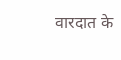वारदात के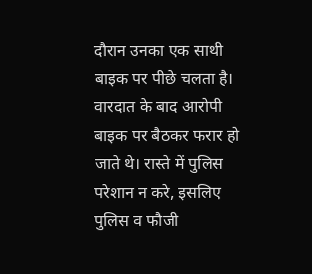दौरान उनका एक साथी बाइक पर पीछे चलता है। वारदात के बाद आरोपी बाइक पर बैठकर फरार हो जाते थे। रास्ते में पुलिस परेशान न करे, इसलिए पुलिस व फौजी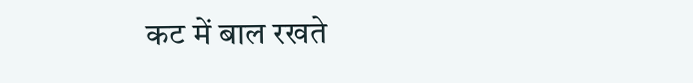कट में बाल रखते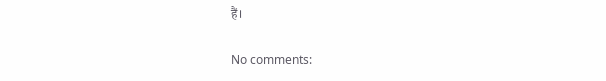हैं।

No comments: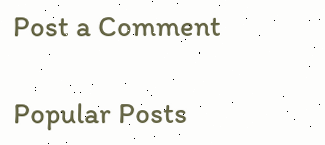Post a Comment

Popular Posts